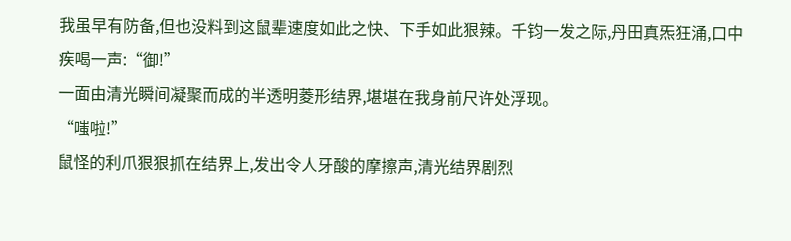我虽早有防备,但也没料到这鼠辈速度如此之快、下手如此狠辣。千钧一发之际,丹田真炁狂涌,口中疾喝一声:“御!”
一面由清光瞬间凝聚而成的半透明菱形结界,堪堪在我身前尺许处浮现。
“嗤啦!”
鼠怪的利爪狠狠抓在结界上,发出令人牙酸的摩擦声,清光结界剧烈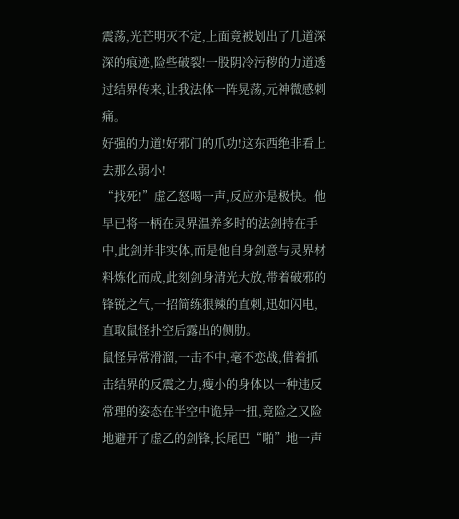震荡,光芒明灭不定,上面竟被划出了几道深深的痕迹,险些破裂!一股阴冷污秽的力道透过结界传来,让我法体一阵晃荡,元神微感刺痛。
好强的力道!好邪门的爪功!这东西绝非看上去那么弱小!
“找死!”虚乙怒喝一声,反应亦是极快。他早已将一柄在灵界温养多时的法剑持在手中,此剑并非实体,而是他自身剑意与灵界材料炼化而成,此刻剑身清光大放,带着破邪的锋锐之气,一招简练狠辣的直刺,迅如闪电,直取鼠怪扑空后露出的侧肋。
鼠怪异常滑溜,一击不中,毫不恋战,借着抓击结界的反震之力,瘦小的身体以一种违反常理的姿态在半空中诡异一扭,竟险之又险地避开了虚乙的剑锋,长尾巴“啪”地一声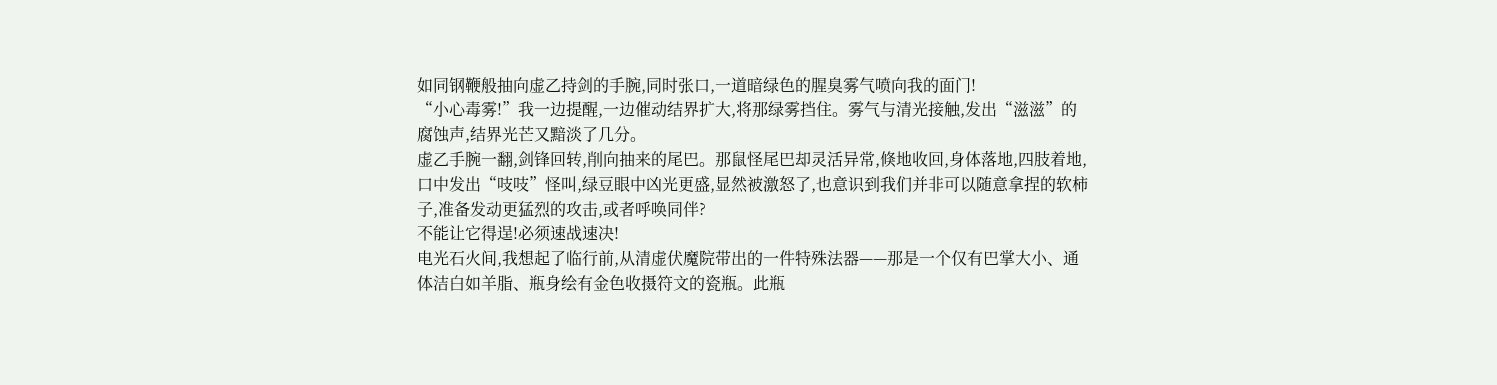如同钢鞭般抽向虚乙持剑的手腕,同时张口,一道暗绿色的腥臭雾气喷向我的面门!
“小心毒雾!”我一边提醒,一边催动结界扩大,将那绿雾挡住。雾气与清光接触,发出“滋滋”的腐蚀声,结界光芒又黯淡了几分。
虚乙手腕一翻,剑锋回转,削向抽来的尾巴。那鼠怪尾巴却灵活异常,倏地收回,身体落地,四肢着地,口中发出“吱吱”怪叫,绿豆眼中凶光更盛,显然被激怒了,也意识到我们并非可以随意拿捏的软柿子,准备发动更猛烈的攻击,或者呼唤同伴?
不能让它得逞!必须速战速决!
电光石火间,我想起了临行前,从清虚伏魔院带出的一件特殊法器——那是一个仅有巴掌大小、通体洁白如羊脂、瓶身绘有金色收摄符文的瓷瓶。此瓶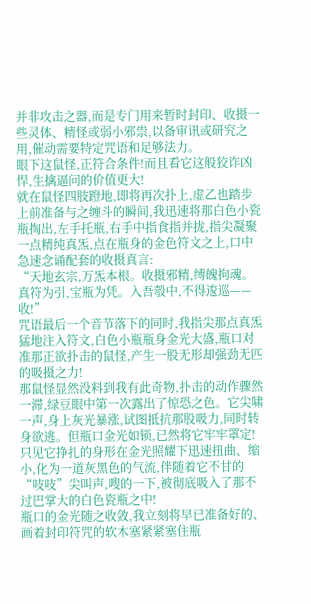并非攻击之器,而是专门用来暂时封印、收摄一些灵体、精怪或弱小邪祟,以备审讯或研究之用,催动需要特定咒语和足够法力。
眼下这鼠怪,正符合条件!而且看它这般狡诈凶悍,生擒逼问的价值更大!
就在鼠怪四肢蹬地,即将再次扑上,虚乙也踏步上前准备与之缠斗的瞬间,我迅速将那白色小瓷瓶掏出,左手托瓶,右手中指食指并拢,指尖凝聚一点精纯真炁,点在瓶身的金色符文之上,口中急速念诵配套的收摄真言:
“天地玄宗,万炁本根。收摄邪精,缚魄拘魂。真符为引,宝瓶为凭。入吾彀中,不得逡巡——收!”
咒语最后一个音节落下的同时,我指尖那点真炁猛地注入符文,白色小瓶瓶身金光大盛,瓶口对准那正欲扑击的鼠怪,产生一股无形却强劲无匹的吸摄之力!
那鼠怪显然没料到我有此奇物,扑击的动作骤然一滞,绿豆眼中第一次露出了惊恐之色。它尖啸一声,身上灰光暴涨,试图抵抗那股吸力,同时转身欲逃。但瓶口金光如锁,已然将它牢牢罩定!
只见它挣扎的身形在金光照耀下迅速扭曲、缩小,化为一道灰黑色的气流,伴随着它不甘的“吱吱”尖叫声,嗖的一下,被彻底吸入了那不过巴掌大的白色瓷瓶之中!
瓶口的金光随之收敛,我立刻将早已准备好的、画着封印符咒的软木塞紧紧塞住瓶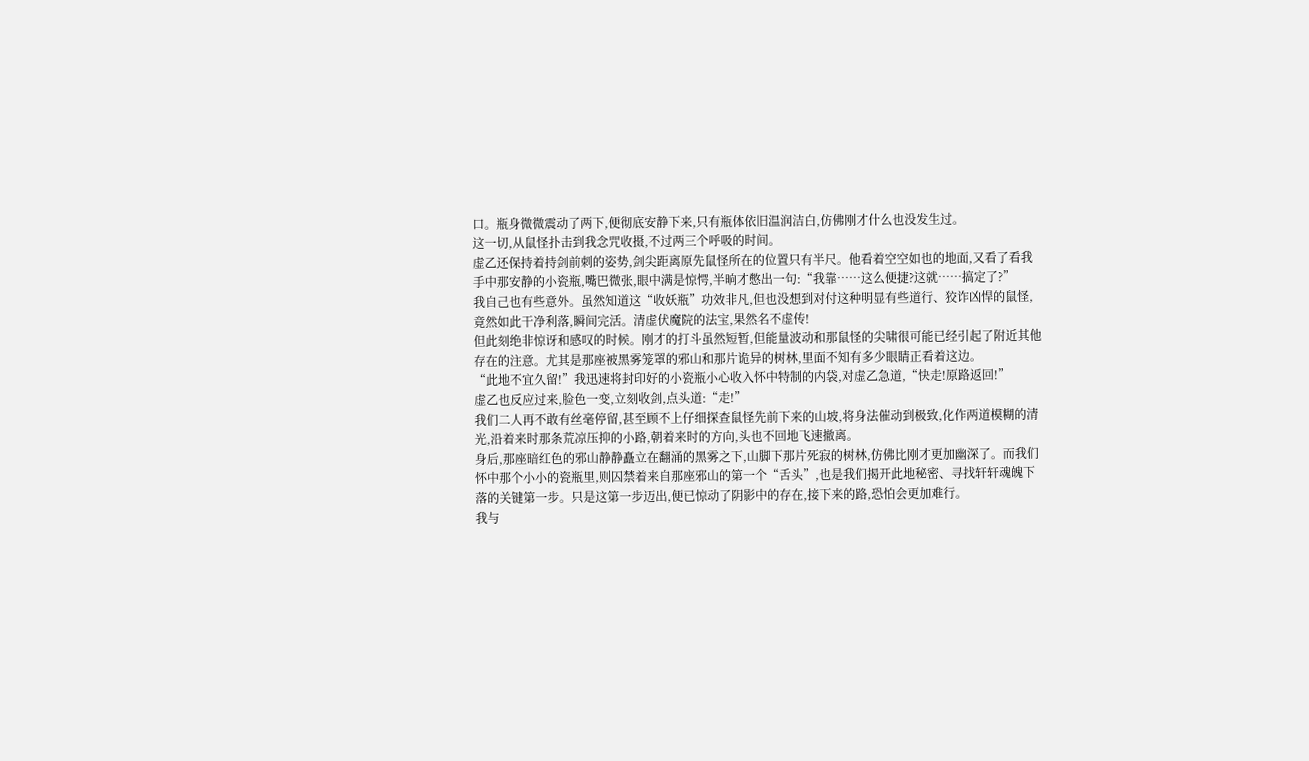口。瓶身微微震动了两下,便彻底安静下来,只有瓶体依旧温润洁白,仿佛刚才什么也没发生过。
这一切,从鼠怪扑击到我念咒收摄,不过两三个呼吸的时间。
虚乙还保持着持剑前刺的姿势,剑尖距离原先鼠怪所在的位置只有半尺。他看着空空如也的地面,又看了看我手中那安静的小瓷瓶,嘴巴微张,眼中满是惊愕,半晌才憋出一句:“我靠……这么便捷?这就……搞定了?”
我自己也有些意外。虽然知道这“收妖瓶”功效非凡,但也没想到对付这种明显有些道行、狡诈凶悍的鼠怪,竟然如此干净利落,瞬间完活。清虚伏魔院的法宝,果然名不虚传!
但此刻绝非惊讶和感叹的时候。刚才的打斗虽然短暂,但能量波动和那鼠怪的尖啸很可能已经引起了附近其他存在的注意。尤其是那座被黑雾笼罩的邪山和那片诡异的树林,里面不知有多少眼睛正看着这边。
“此地不宜久留!”我迅速将封印好的小瓷瓶小心收入怀中特制的内袋,对虚乙急道,“快走!原路返回!”
虚乙也反应过来,脸色一变,立刻收剑,点头道:“走!”
我们二人再不敢有丝毫停留,甚至顾不上仔细探查鼠怪先前下来的山坡,将身法催动到极致,化作两道模糊的清光,沿着来时那条荒凉压抑的小路,朝着来时的方向,头也不回地飞速撤离。
身后,那座暗红色的邪山静静矗立在翻涌的黑雾之下,山脚下那片死寂的树林,仿佛比刚才更加幽深了。而我们怀中那个小小的瓷瓶里,则囚禁着来自那座邪山的第一个“舌头”,也是我们揭开此地秘密、寻找轩轩魂魄下落的关键第一步。只是这第一步迈出,便已惊动了阴影中的存在,接下来的路,恐怕会更加难行。
我与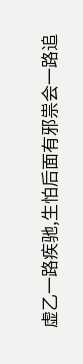虚乙一路疾驰,生怕后面有邪祟会一路追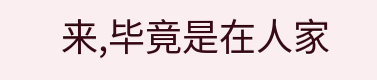来,毕竟是在人家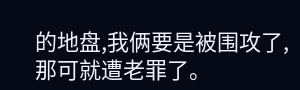的地盘,我俩要是被围攻了,那可就遭老罪了。